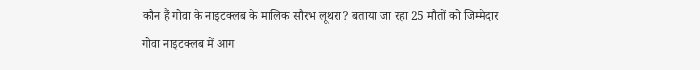कौन हैं गोवा के नाइटक्लब के मालिक सौरभ लूथरा? बताया जा रहा 25 मौतों को जिम्मेदार
गोवा नाइटक्लब में आग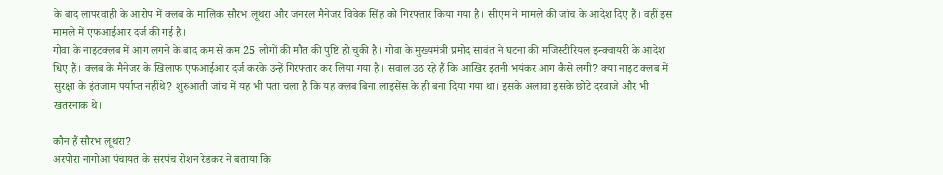के बाद लापरवाही के आरोप में क्लब के मालिक सौरभ लूथरा और जनरल मैनेजर विवेक सिंह को गिरफ्तार किया गया है। सीएम ने मामले की जांच के आदेश दिए हैं। वहीं इस मामले में एफआईआर दर्ज की गई है।
गोवा के नाइटक्लब में आग लगने के बाद कम से कम 25 लोगों की मौत की पुष्टि हो चुकी है। गोवा के मुख्यमंत्री प्रमोद सावंत ने घटना की मजिस्टीरियल इन्क्वायरी के आदेश धिए हैं। क्लब के मैनेजर के खिलाफ एफआईआर दर्ज करके उन्हें गिरफ्तार कर लिया गया है। सवाल उठ रहे हैं कि आखिर इतनी भयंकर आग कैसे लगी? क्या नाइट क्लब में सुरक्षा के इंतजाम पर्याप्त नहींथे? शुरुआती जांच में यह भी पता चला है कि यह क्लब बिना लाइसेंस के ही बना दिया गया था। इसके अलावा इसके छोटे दरवाजे और भी खतरनाक थे।

कौन हैं सौरभ लूथरा?
अरपोरा नागोआ पंचायत के सरपंच रोशन रेडकर ने बताया कि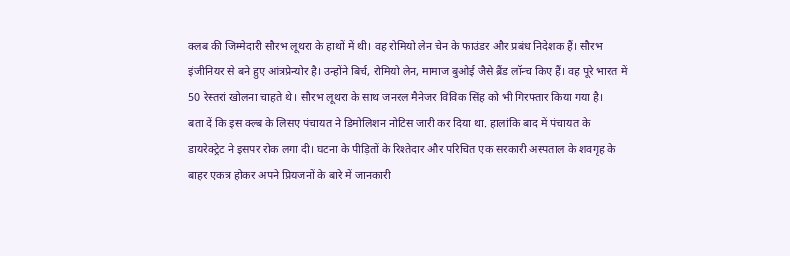क्लब की जिम्मेदारी सौरभ लूथरा के हाथों में थी। वह रोमियो लेन चेन के फाउंडर और प्रबंध निदेशक हैं। सौरभ इंजीनियर से बने हुए आंत्रप्रेन्योर है। उन्होंने बिर्च, रोमियो लेन, मामाज बुओई जैसे ब्रैंड लॉन्च किए हैं। वह पूरे भारत में 50 रेस्तरां खोलना चाहते थे। सौरभ लूथरा के साथ जनरल मैनेजर विविक सिंह को भी गिरफ्तार किया गया है।
बता दें कि इस क्ल्ब के लिसए पंचायत ने डिमोलिशन नोटिस जारी कर दिया था. हालांकि बाद में पंचायत के डायरेक्ट्रेट ने इसपर रोक लगा दी। घटना के पीड़ितों के रिश्तेदार और परिचित एक सरकारी अस्पताल के शवगृह के बाहर एकत्र होकर अपने प्रियजनों के बारे में जानकारी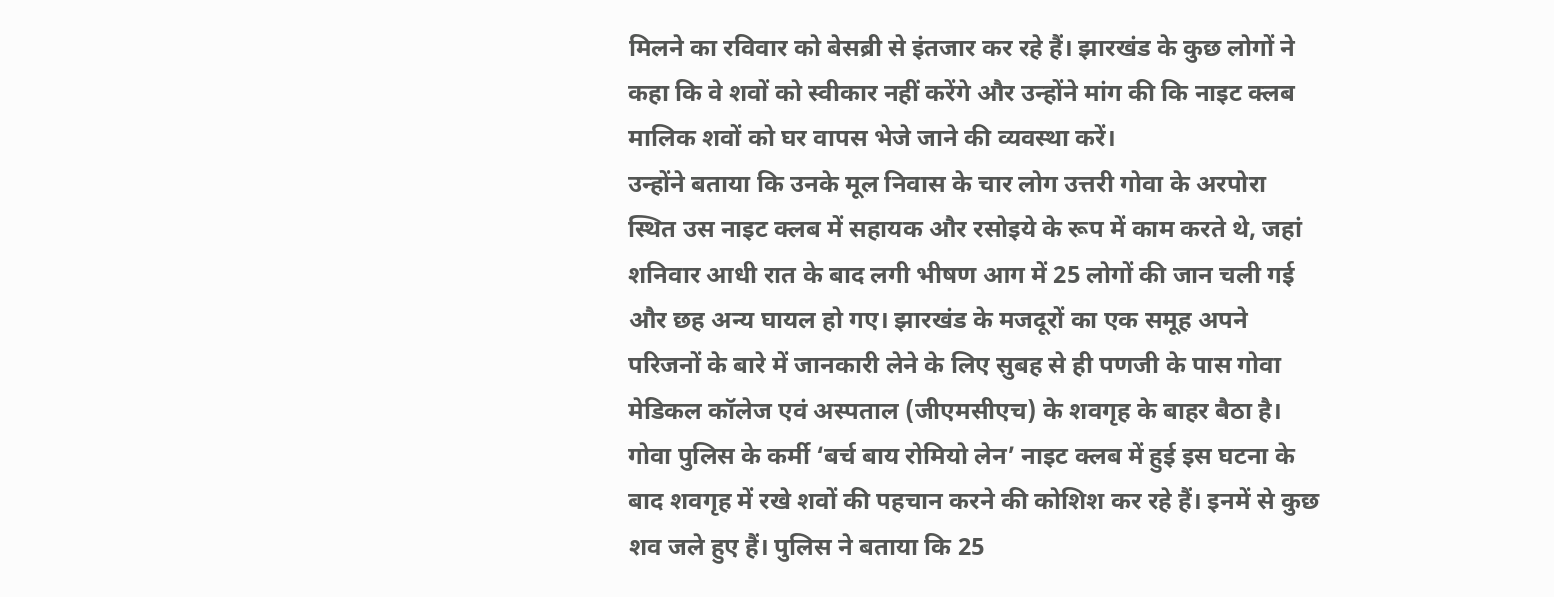मिलने का रविवार को बेसब्री से इंतजार कर रहे हैं। झारखंड के कुछ लोगों ने कहा कि वे शवों को स्वीकार नहीं करेंगे और उन्होंने मांग की कि नाइट क्लब मालिक शवों को घर वापस भेजे जाने की व्यवस्था करें।
उन्होंने बताया कि उनके मूल निवास के चार लोग उत्तरी गोवा के अरपोरा स्थित उस नाइट क्लब में सहायक और रसोइये के रूप में काम करते थे, जहां शनिवार आधी रात के बाद लगी भीषण आग में 25 लोगों की जान चली गई और छह अन्य घायल हो गए। झारखंड के मजदूरों का एक समूह अपने परिजनों के बारे में जानकारी लेने के लिए सुबह से ही पणजी के पास गोवा मेडिकल कॉलेज एवं अस्पताल (जीएमसीएच) के शवगृह के बाहर बैठा है।
गोवा पुलिस के कर्मी ‘बर्च बाय रोमियो लेन’ नाइट क्लब में हुई इस घटना के बाद शवगृह में रखे शवों की पहचान करने की कोशिश कर रहे हैं। इनमें से कुछ शव जले हुए हैं। पुलिस ने बताया कि 25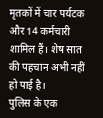मृतकों में चार पर्यटक और 14 कर्मचारी शामिल हैं। शेष सात की पहचान अभी नहीं हो पाई है।
पुलिस के एक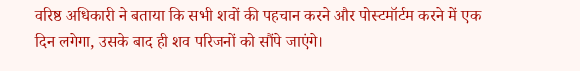वरिष्ठ अधिकारी ने बताया कि सभी शवों की पहचान करने और पोस्टमॉर्टम करने में एक दिन लगेगा, उसके बाद ही शव परिजनों को सौंपे जाएंगे।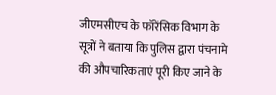जीएमसीएच के फॉरेंसिक विभाग के सूत्रों ने बताया कि पुलिस द्वारा पंचनामे की औपचारिकताएं पूरी किए जाने के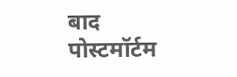बाद पोस्टमॉर्टम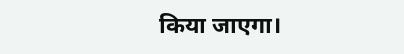किया जाएगा।